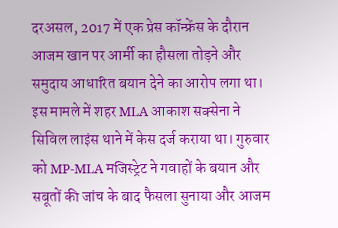दरअसल, 2017 में एक प्रेस कॉन्फ्रेंस के दौरान आजम खान पर आर्मी का हौसला तोड़ने और समुदाय आधारित बयान देने का आरोप लगा था। इस मामले में शहर MLA आकाश सक्सेना ने सिविल लाइंस थाने में केस दर्ज कराया था। गुरुवार को MP-MLA मजिस्ट्रेट ने गवाहों के बयान और सबूतों की जांच के बाद फैसला सुनाया और आजम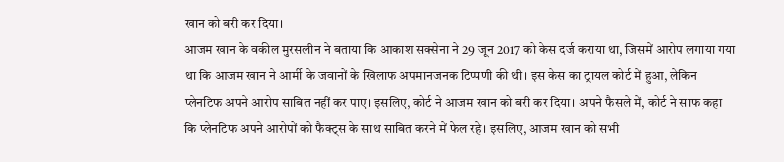खान को बरी कर दिया।
आजम खान के वकील मुरसलीन ने बताया कि आकाश सक्सेना ने 29 जून 2017 को केस दर्ज कराया था, जिसमें आरोप लगाया गया था कि आजम खान ने आर्मी के जवानों के खिलाफ अपमानजनक टिप्पणी की थी। इस केस का ट्रायल कोर्ट में हुआ, लेकिन प्लेनटिफ अपने आरोप साबित नहीं कर पाए। इसलिए, कोर्ट ने आजम खान को बरी कर दिया। अपने फैसले में, कोर्ट ने साफ कहा कि प्लेनटिफ अपने आरोपों को फैक्ट्स के साथ साबित करने में फेल रहे। इसलिए, आजम खान को सभी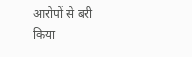आरोपों से बरी किया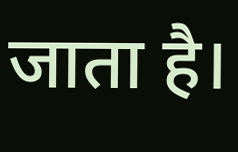जाता है।